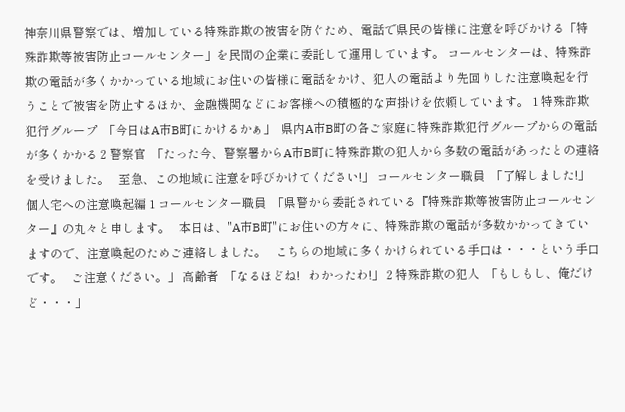神奈川県警察では、増加している特殊詐欺の被害を防ぐため、電話で県民の皆様に注意を呼びかける「特殊詐欺等被害防止コールセンター」を民間の企業に委託して運用しています。 コールセンターは、特殊詐欺の電話が多くかかっている地域にお住いの皆様に電話をかけ、犯人の電話より先回りした注意喚起を行うことで被害を防止するほか、金融機関などにお客様への積極的な声掛けを依頼しています。 1 特殊詐欺犯行グループ  「今日はA市B町にかけるかぁ」  県内A市B町の各ご家庭に特殊詐欺犯行グループからの電話が多くかかる 2 警察官  「たった今、警察署からA市B町に特殊詐欺の犯人から多数の電話があったとの連絡を受けました。   至急、この地域に注意を呼びかけてください!」 コールセンター職員  「了解しました!」 個人宅への注意喚起編 1 コールセンター職員  「県警から委託されている『特殊詐欺等被害防止コールセンター』の丸々と申します。   本日は、"A市B町"にお住いの方々に、特殊詐欺の電話が多数かかってきていますので、注意喚起のためご連絡しました。   こちらの地域に多くかけられている手口は・・・という手口です。   ご注意ください。」 高齢者  「なるほどね!   わかったわ!」 2 特殊詐欺の犯人  「もしもし、俺だけど・・・」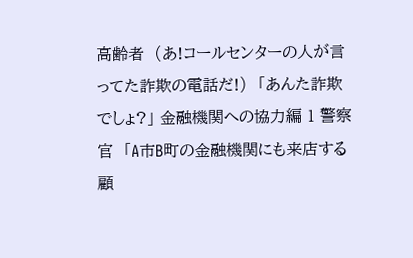高齢者  (あ!コールセンターの人が言ってた詐欺の電話だ!)  「あんた詐欺でしょ?」 金融機関への協力編 1 警察官  「A市B町の金融機関にも来店する顧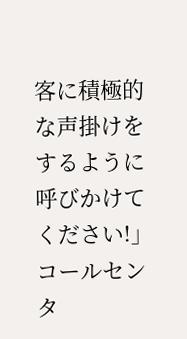客に積極的な声掛けをするように呼びかけてください!」 コールセンタ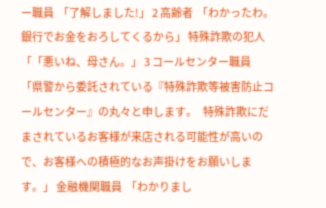ー職員  「了解しました!」 2 高齢者  「わかったわ。   銀行でお金をおろしてくるから」 特殊詐欺の犯人  「「悪いね、母さん。」 3 コールセンター職員  「県警から委託されている『特殊詐欺等被害防止コールセンター』の丸々と申します。   特殊詐欺にだまされているお客様が来店される可能性が高いので、お客様への積極的なお声掛けをお願いします。」 金融機関職員  「わかりまし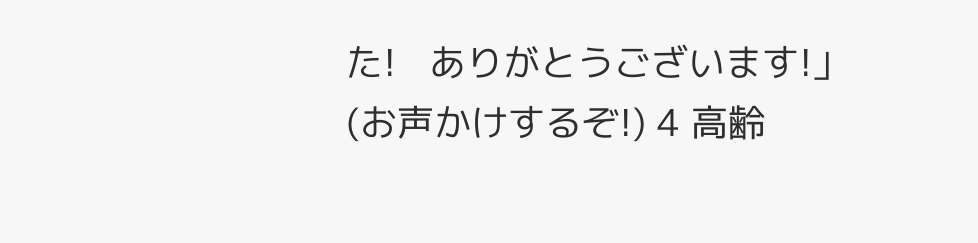た!   ありがとうございます!」  (お声かけするぞ!) 4 高齢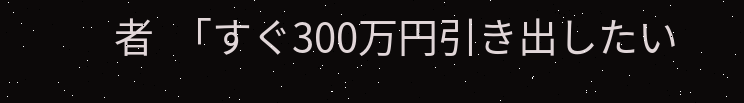者  「すぐ300万円引き出したい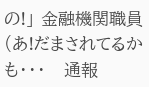の!」 金融機関職員  (あ!だまされてるかも・・・   通報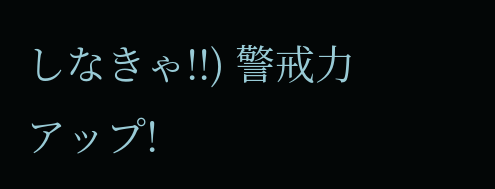しなきゃ!!) 警戒力アップ!